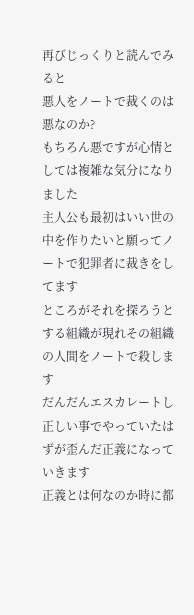再びじっくりと読んでみると
悪人をノートで裁くのは悪なのか?
もちろん悪ですが心情としては複雑な気分になりました
主人公も最初はいい世の中を作りたいと願ってノートで犯罪者に裁きをしてます
ところがそれを探ろうとする組織が現れその組織の人間をノートで殺します
だんだんエスカレートし正しい事でやっていたはずが歪んだ正義になっていきます
正義とは何なのか時に都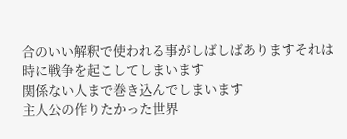合のいい解釈で使われる事がしばしばありますそれは時に戦争を起こしてしまいます
関係ない人まで巻き込んでしまいます
主人公の作りたかった世界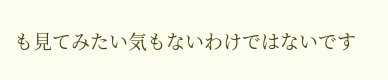も見てみたい気もないわけではないです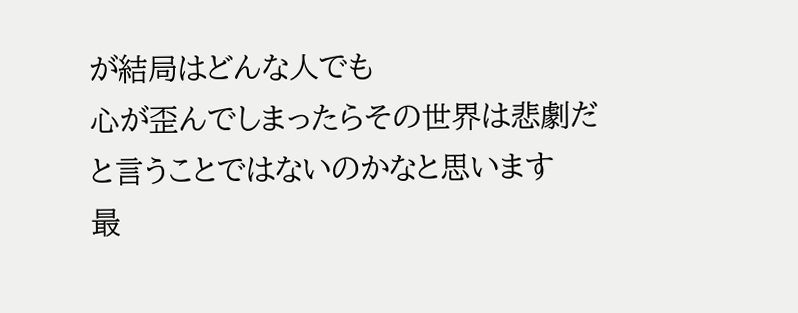が結局はどんな人でも
心が歪んでしまったらその世界は悲劇だと言うことではないのかなと思います
最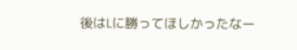後はLに勝ってほしかったなー